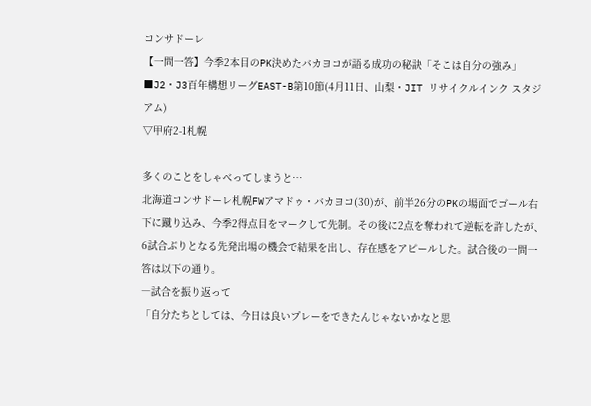コンサドーレ
【一問一答】今季2本目のPK決めたバカヨコが語る成功の秘訣「そこは自分の強み」
■J2・J3百年構想リーグEAST-B第10節(4月11日、山梨・JIT リサイクルインク スタジアム)
▽甲府2-1札幌

多くのことをしゃべってしまうと…
北海道コンサドーレ札幌FWアマドゥ・バカヨコ(30)が、前半26分のPKの場面でゴール右下に蹴り込み、今季2得点目をマークして先制。その後に2点を奪われて逆転を許したが、6試合ぶりとなる先発出場の機会で結果を出し、存在感をアピールした。試合後の一問一答は以下の通り。
―試合を振り返って
「自分たちとしては、今日は良いプレーをできたんじゃないかなと思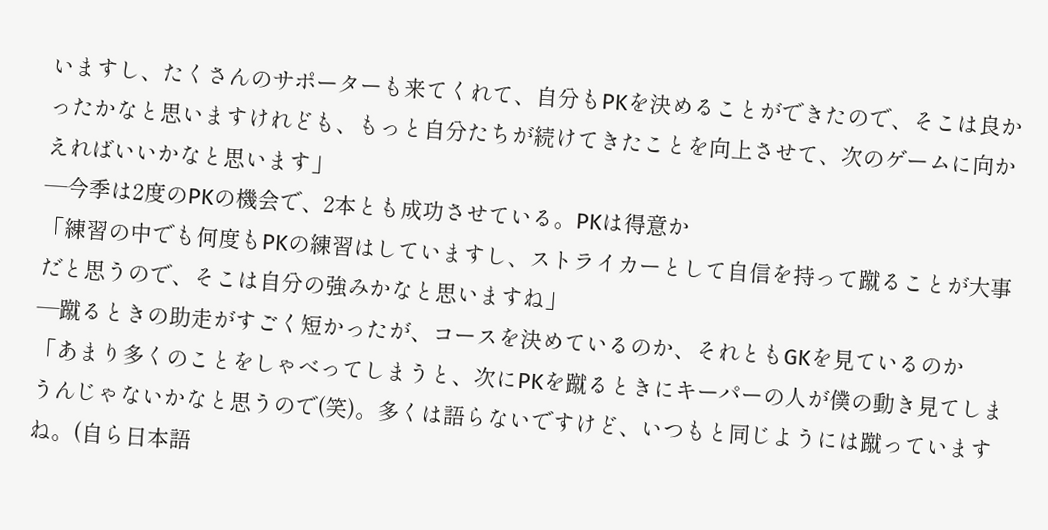いますし、たくさんのサポーターも来てくれて、自分もPKを決めることができたので、そこは良かったかなと思いますけれども、もっと自分たちが続けてきたことを向上させて、次のゲームに向かえればいいかなと思います」
―今季は2度のPKの機会で、2本とも成功させている。PKは得意か
「練習の中でも何度もPKの練習はしていますし、ストライカーとして自信を持って蹴ることが大事だと思うので、そこは自分の強みかなと思いますね」
―蹴るときの助走がすごく短かったが、コースを決めているのか、それともGKを見ているのか
「あまり多くのことをしゃべってしまうと、次にPKを蹴るときにキーパーの人が僕の動き見てしまうんじゃないかなと思うので(笑)。多くは語らないですけど、いつもと同じようには蹴っていますね。(自ら日本語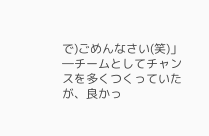で)ごめんなさい(笑)」
―チームとしてチャンスを多くつくっていたが、良かっ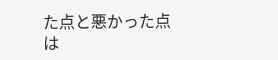た点と悪かった点は